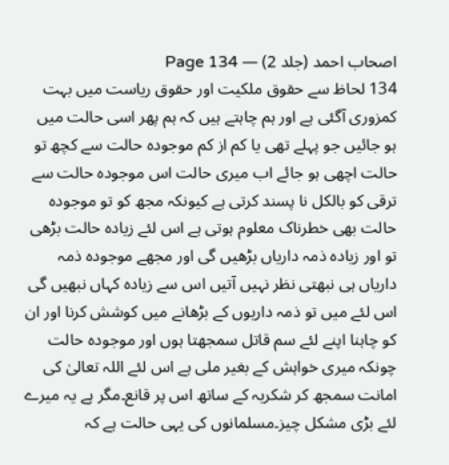اصحاب احمد (جلد 2) — Page 134
134 لحاظ سے حقوق ملکیت اور حقوق ریاست میں بہت کمزوری آگئی ہے اور ہم چاہتے ہیں کہ ہم پھر اسی حالت میں ہو جائیں جو پہلے تھی یا کم از کم موجودہ حالت سے کچھ تو حالت اچھی ہو جائے اب میری حالت اس موجودہ حالت سے ترقی کو بالکل نا پسند کرتی ہے کیونکہ مجھ کو تو موجودہ حالت بھی خطرناک معلوم ہوتی ہے اس لئے زیادہ حالت بڑھی تو اور زیادہ ذمہ داریاں بڑھیں گی اور مجھے موجودہ ذمہ داریاں ہی نبھتی نظر نہیں آتیں اس سے زیادہ کہاں نبھیں گی اس لئے میں تو ذمہ داریوں کے بڑھانے میں کوشش کرنا اور ان کو چاہنا اپنے لئے سم قاتل سمجھتا ہوں اور موجودہ حالت چونکہ میری خواہش کے بغیر ملی ہے اس لئے اللہ تعالیٰ کی امانت سمجھ کر شکریہ کے ساتھ اس پر قانع۔مگر ہے یہ میرے لئے بڑی مشکل چیز۔مسلمانوں کی یہی حالت ہے کہ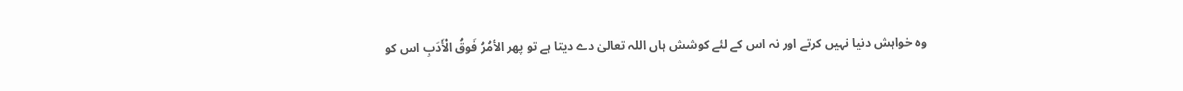وہ خواہش دنیا نہیں کرتے اور نہ اس کے لئے کوشش ہاں اللہ تعالیٰ دے دیتا ہے تو پھر الأمُرُ فَوقُ الْأَدَبِ اس کو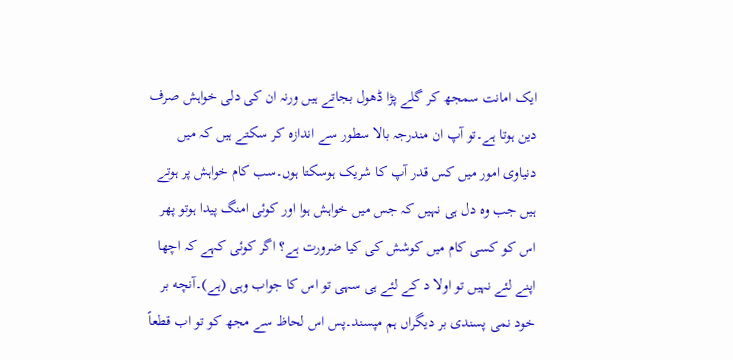ایک امانت سمجھ کر گلے پڑا ڈھول بجاتے ہیں ورنہ ان کی دلی خواہش صرف دین ہوتا ہے۔تو آپ ان مندرجہ بالا سطور سے اندازہ کر سکتے ہیں کہ میں دنیاوی امور میں کس قدر آپ کا شریک ہوسکتا ہوں۔سب کام خواہش پر ہوتے ہیں جب وہ دل ہی نہیں کہ جس میں خواہش ہوا اور کوئی امنگ پیدا ہوتو پھر اس کو کسی کام میں کوشش کی کیا ضرورت ہے؟ اگر کوئی کہے کہ اچھا اپنے لئے نہیں تو اولا د کے لئے ہی سہی تو اس کا جواب وہی (ہے)۔آنچه بر خود نمی پسندی بر دیگراں ہم مپسند۔پس اس لحاظ سے مجھ کو تو اب قطعاً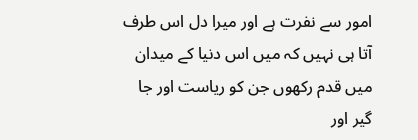امور سے نفرت ہے اور میرا دل اس طرف آتا ہی نہیں کہ میں اس دنیا کے میدان میں قدم رکھوں جن کو ریاست اور جا گیر اور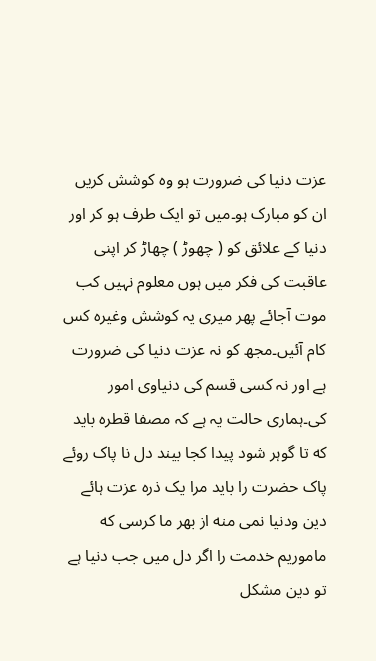عزت دنیا کی ضرورت ہو وہ کوشش کریں ان کو مبارک ہو۔میں تو ایک طرف ہو کر اور دنیا کے علائق کو ( چھوڑ ) چھاڑ کر اپنی عاقبت کی فکر میں ہوں معلوم نہیں کب موت آجائے پھر میری یہ کوشش وغیرہ کس کام آئیں۔مجھ کو نہ عزت دنیا کی ضرورت ہے اور نہ کسی قسم کی دنیاوی امور کی۔ہماری حالت یہ ہے کہ مصفا قطره باید که تا گوہر شود پیدا کجا بیند دل نا پاک روئے پاک حضرت را باید مرا یک ذرہ عزت ہائے دین ودنیا نمی منه از بهر ما کرسی که ماموریم خدمت را اگر دل میں جب دنیا ہے تو دین مشکل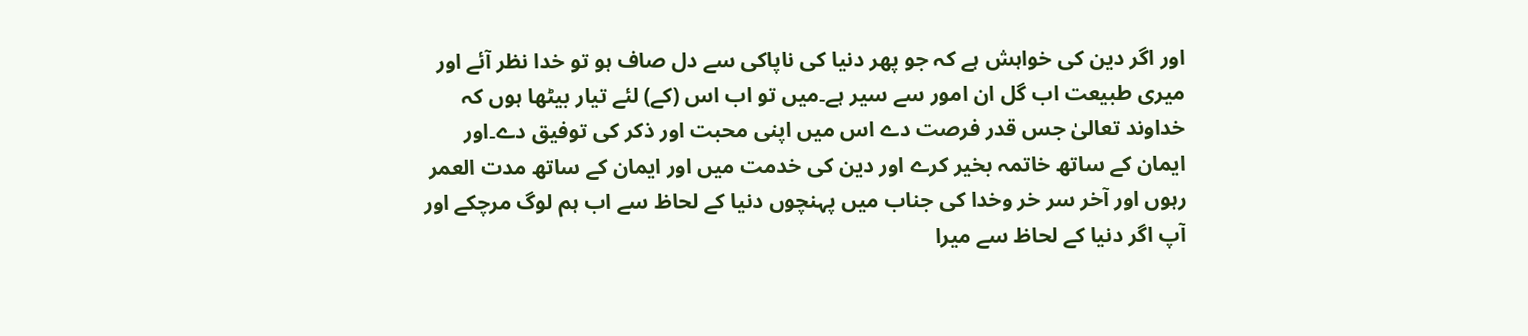اور اگر دین کی خواہش ہے کہ جو پھر دنیا کی ناپاکی سے دل صاف ہو تو خدا نظر آئے اور میری طبیعت اب گل ان امور سے سیر ہے۔میں تو اب اس (کے) لئے تیار بیٹھا ہوں کہ خداوند تعالیٰ جس قدر فرصت دے اس میں اپنی محبت اور ذکر کی توفیق دے۔اور ایمان کے ساتھ خاتمہ بخیر کرے اور دین کی خدمت میں اور ایمان کے ساتھ مدت العمر رہوں اور آخر سر خر وخدا کی جناب میں پہنچوں دنیا کے لحاظ سے اب ہم لوگ مرچکے اور آپ اگر دنیا کے لحاظ سے میرا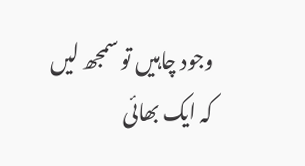وجود چاہیں تو سمجھ لیں کہ ایک بھائی